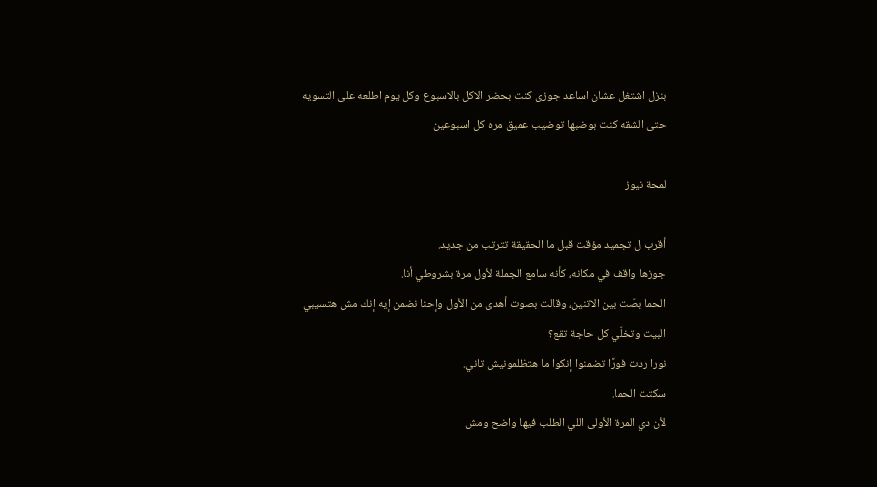بنزل اشتغل عشان اساعد جوزى كنت بحضر الاكل بالاسبوع وكل يوم اطلعه على التسويه حتى الشقه كنت بوضبها توضيب عميق مره كل اسبوعين

لمحة نيوز

أقرب ل تجميد مؤقت قبل ما الحقيقة تترتب من جديد.
جوزها واقف في مكانه، كأنه سامع الجملة لأول مرة بشروطي أنا.
الحما بصّت بين الاتنين، وقالت بصوت أهدى من الأول وإحنا نضمن إيه إنك مش هتسيبي البيت وتخلّي كل حاجة تقع؟
نورا ردت فورًا تضمنوا إنكوا ما هتظلمونيش تاني.
سكتت الحما.
لأن دي المرة الأولى اللي الطلب فيها واضح ومش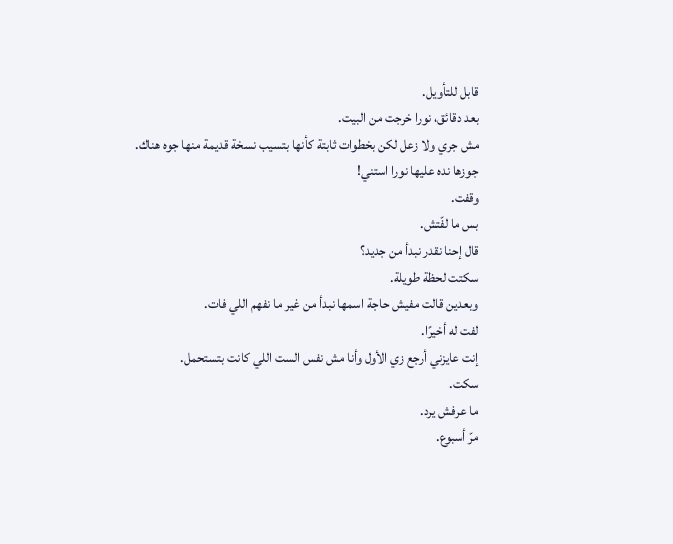قابل للتأويل.
بعد دقائق، نورا خرجت من البيت.
مش جري ولا زعل لكن بخطوات ثابتة كأنها بتسيب نسخة قديمة منها جوه هناك.
جوزها نده عليها نورا استني!
وقفت.
بس ما لفّتش.
قال إحنا نقدر نبدأ من جديد؟
سكتت لحظة طويلة.
وبعدين قالت مفيش حاجة اسمها نبدأ من غير ما نفهم اللي فات.
لفت له أخيرًا.
إنت عايزني أرجع زي الأول وأنا مش نفس الست اللي كانت بتستحمل.
سكت.
ما عرفش يرد.
مرّ أسبوع.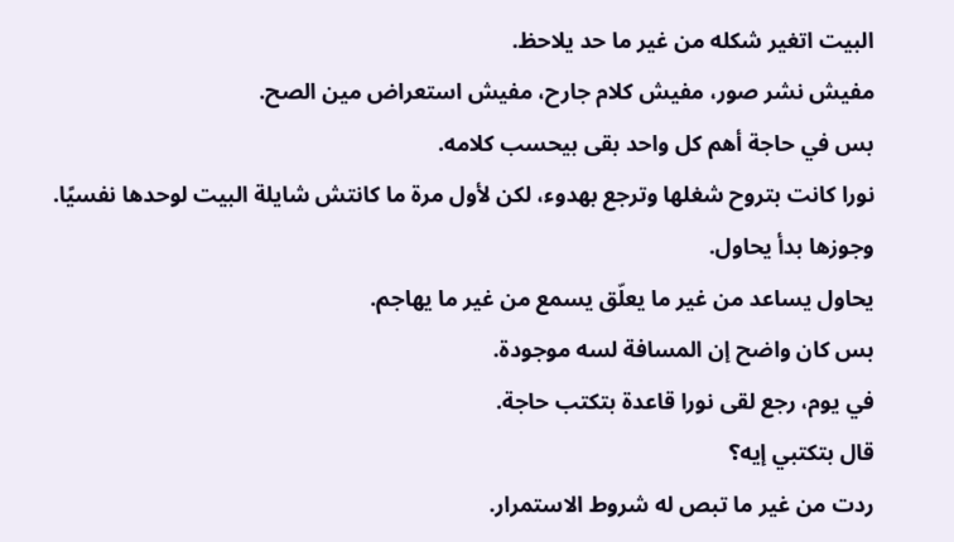البيت اتغير شكله من غير ما حد يلاحظ.
مفيش نشر صور، مفيش كلام جارح، مفيش استعراض مين الصح.
بس في حاجة أهم كل واحد بقى بيحسب كلامه.
نورا كانت بتروح شغلها وترجع بهدوء، لكن لأول مرة ما كانتش شايلة البيت لوحدها نفسيًا.
وجوزها بدأ يحاول.
يحاول يساعد من غير ما يعلّق يسمع من غير ما يهاجم.
بس كان واضح إن المسافة لسه موجودة.
في يوم، رجع لقى نورا قاعدة بتكتب حاجة.
قال بتكتبي إيه؟
ردت من غير ما تبص له شروط الاستمرار.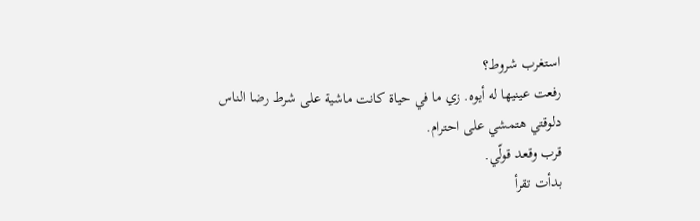استغرب شروط؟
رفعت عينيها له أيوه. زي ما في حياة كانت ماشية على شرط رضا الناس دلوقتي هتمشي على احترام.
قرب وقعد قولّي.
بدأت تقرأ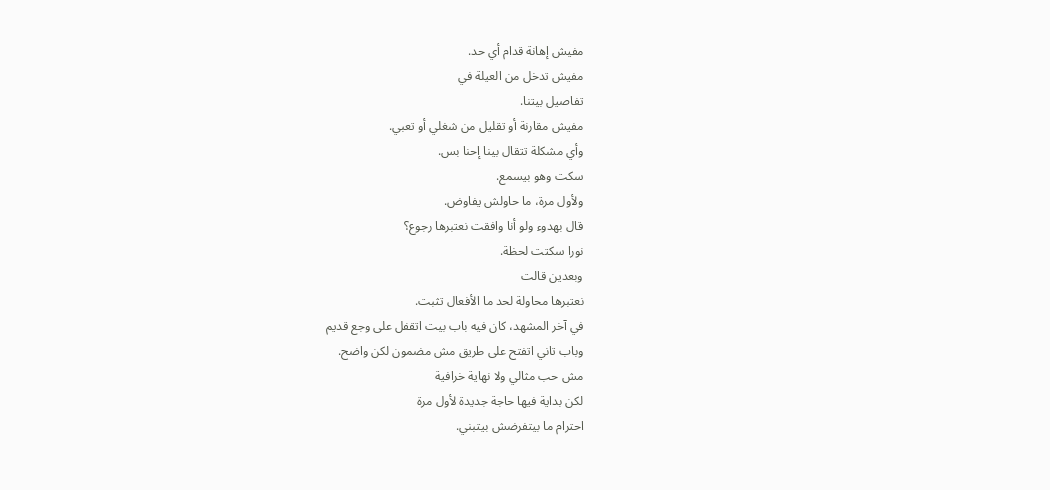مفيش إهانة قدام أي حد.
مفيش تدخل من العيلة في
تفاصيل بيتنا.
مفيش مقارنة أو تقليل من شغلي أو تعبي.
وأي مشكلة تتقال بينا إحنا بس.
سكت وهو بيسمع.
ولأول مرة، ما حاولش يفاوض.
قال بهدوء ولو أنا وافقت نعتبرها رجوع؟
نورا سكتت لحظة.
وبعدين قالت
نعتبرها محاولة لحد ما الأفعال تثبت.
في آخر المشهد، كان فيه باب بيت اتقفل على وجع قديم
وباب تاني اتفتح على طريق مش مضمون لكن واضح.
مش حب مثالي ولا نهاية خرافية
لكن بداية فيها حاجة جديدة لأول مرة
احترام ما بيتفرضش بيتبني.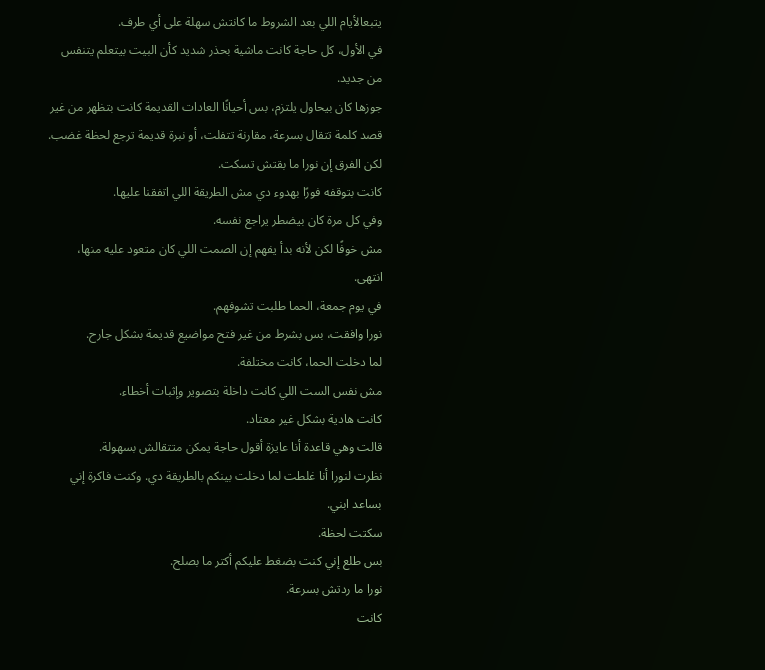يتبعالأيام اللي بعد الشروط ما كانتش سهلة على أي طرف.
في الأول، كل حاجة كانت ماشية بحذر شديد كأن البيت بيتعلم يتنفس من جديد.
جوزها كان بيحاول يلتزم، بس أحيانًا العادات القديمة كانت بتظهر من غير قصد كلمة تتقال بسرعة، مقارنة تتفلت، أو نبرة قديمة ترجع لحظة غضب.
لكن الفرق إن نورا ما بقتش تسكت.
كانت بتوقفه فورًا بهدوء دي مش الطريقة اللي اتفقنا عليها.
وفي كل مرة كان بيضطر يراجع نفسه.
مش خوفًا لكن لأنه بدأ يفهم إن الصمت اللي كان متعود عليه منها، انتهى.
في يوم جمعة، الحما طلبت تشوفهم.
نورا وافقت، بس بشرط من غير فتح مواضيع قديمة بشكل جارح.
لما دخلت الحما، كانت مختلفة.
مش نفس الست اللي كانت داخلة بتصوير وإثبات أخطاء.
كانت هادية بشكل غير معتاد.
قالت وهي قاعدة أنا عايزة أقول حاجة يمكن متتقالش بسهولة.
نظرت لنورا أنا غلطت لما دخلت بينكم بالطريقة دي. وكنت فاكرة إني بساعد ابني.
سكتت لحظة.
بس طلع إني كنت بضغط عليكم أكتر ما بصلح.
نورا ما ردتش بسرعة.
كانت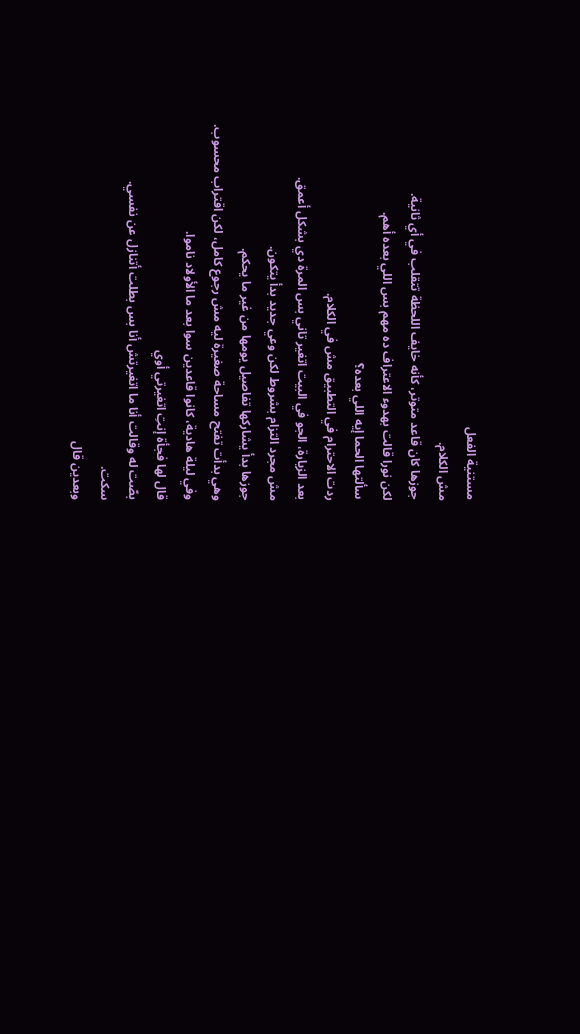مستنية الفعل
مش الكلام.
جوزها كان قاعد متوتر، كأنه خايف اللحظة تتقلب في أي ثانية.
لكن نورا قالت بهدوء الاعتراف ده مهم بس اللي بعده أهم.
سألتها الحما إيه اللي بعده؟
ردت الاحترام في التطبيق مش في الكلام.
بعد الزيارة، الجو في البيت اتغير تاني بس المرة دي بشكل أعمق.
مش مجرد التزام بشروط لكن وعي جديد بدأ يتكون.
جوزها بدأ يشاركها تفاصيل يومها من غير ما يحكم.
وهي بدأت تفتح مساحة صغيرة ليه مش رجوع كامل، لكن اقتراب محسوب.
وفي ليلة هادية، كانوا قاعدين سوا بعد ما الأولاد ناموا.
قال لها فجأة إنتِ اتغيرتي أوي
بصّت له وقالت أنا ما اتغيرتش أنا بس بطلت أتنازل عن نفسي.
سكت.
وبعدين قال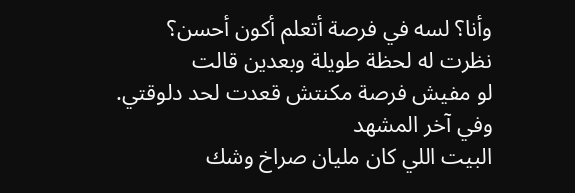وأنا؟ لسه في فرصة أتعلم أكون أحسن؟
نظرت له لحظة طويلة وبعدين قالت
لو مفيش فرصة مكنتش قعدت لحد دلوقتي.
وفي آخر المشهد
البيت اللي كان مليان صراخ وشك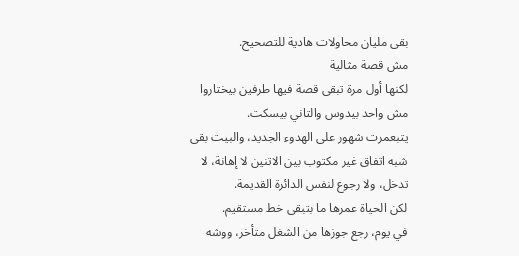بقى مليان محاولات هادية للتصحيح.
مش قصة مثالية
لكنها أول مرة تبقى قصة فيها طرفين بيختاروا مش واحد بيدوس والتاني بيسكت.
يتبعمرت شهور على الهدوء الجديد، والبيت بقى شبه اتفاق غير مكتوب بين الاتنين لا إهانة، لا تدخل، ولا رجوع لنفس الدائرة القديمة.
لكن الحياة عمرها ما بتبقى خط مستقيم.
في يوم، رجع جوزها من الشغل متأخر، ووشه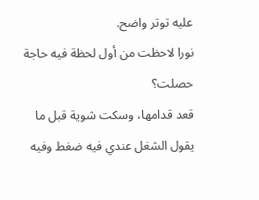عليه توتر واضح.
نورا لاحظت من أول لحظة فيه حاجة حصلت؟
قعد قدامها، وسكت شوية قبل ما يقول الشغل عندي فيه ضغط وفيه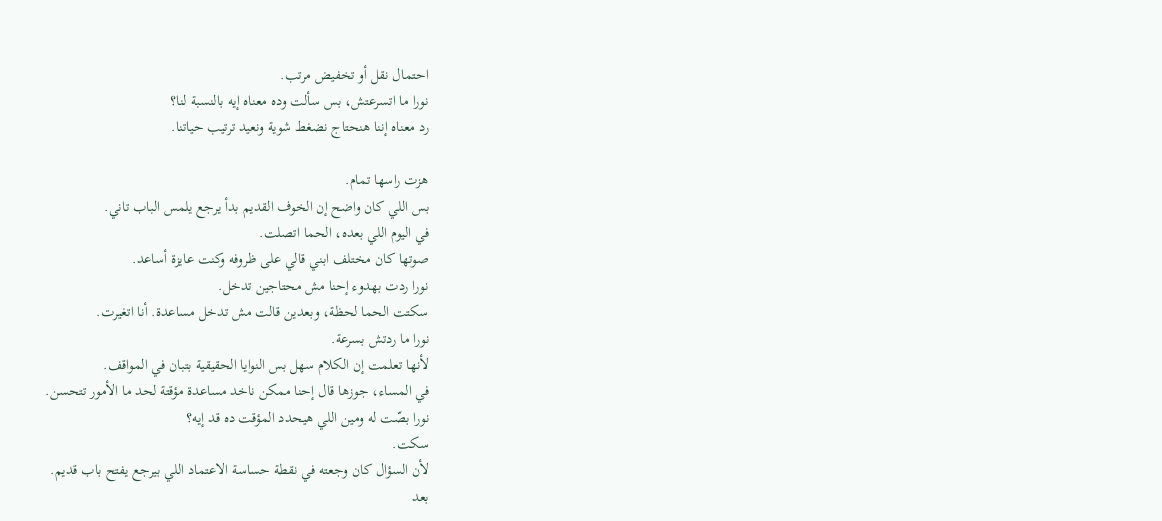احتمال نقل أو تخفيض مرتب.
نورا ما اتسرعتش، بس سألت وده معناه إيه بالنسبة لنا؟
رد معناه إننا هنحتاج نضغط شوية ونعيد ترتيب حياتنا.

هزت راسها تمام.
بس اللي كان واضح إن الخوف القديم بدأ يرجع يلمس الباب تاني.
في اليوم اللي بعده، الحما اتصلت.
صوتها كان مختلف ابني قالي على ظروفه وكنت عايزة أساعد.
نورا ردت بهدوء إحنا مش محتاجين تدخل.
سكتت الحما لحظة، وبعدين قالت مش تدخل مساعدة. أنا اتغيرت.
نورا ما ردتش بسرعة.
لأنها تعلمت إن الكلام سهل بس النوايا الحقيقية بتبان في المواقف.
في المساء، جوزها قال إحنا ممكن ناخد مساعدة مؤقتة لحد ما الأمور تتحسن.
نورا بصّت له ومين اللي هيحدد المؤقت ده قد إيه؟
سكت.
لأن السؤال كان وجعته في نقطة حساسة الاعتماد اللي بيرجع يفتح باب قديم.
بعد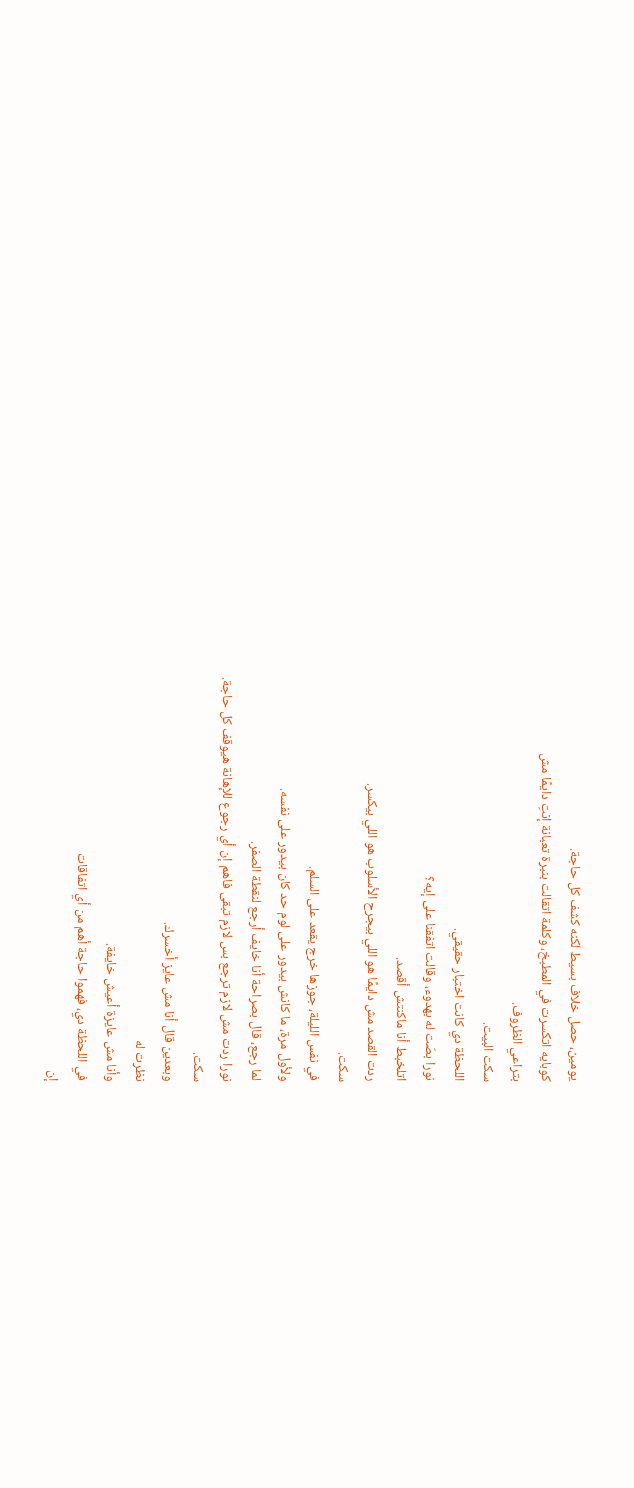يومين، حصل خلاف بسيط لكنه كشف كل حاجة.
كوبايه اتكسرت في المطبخ، وكلمة اتقالت بنبرة تعبانة إنتِ دايمًا مش
بتراعي الظروف.
سكت البيت.
اللحظة دي كانت اختبار حقيقي.
نورا بصّت له بهدوء، وقالت اتفقنا على إيه؟
اتلخبط أنا ماكنتش أقصد.
ردت القصد مش دايمًا هو اللي بيجرح الأسلوب هو اللي بيكسر.
سكت.
في نفس الليلة، جوزها خرج يقعد على السلم.
ولأول مرة، ما كانش بيدور على لوم حد كان بيدور على نفسه.
لما رجع، قال بصراحة أنا خايف أرجع لنقطة الصفر.
نورا ردت مش لازم ترجع بس لازم تبقى فاهم إن أي رجوع للإهانة هيوقف كل حاجة.
سكت.
وبعدين قال أنا مش عايز أخسرك.
نظرت له
وأنا مش عايزة أعيش خايفة.
في اللحظة دي، فهموا حاجة أهم من أي اتفاقات
إن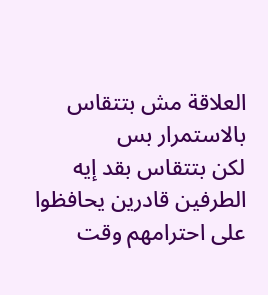العلاقة مش بتتقاس بالاستمرار بس
لكن بتتقاس بقد إيه الطرفين قادرين يحافظوا على احترامهم وقت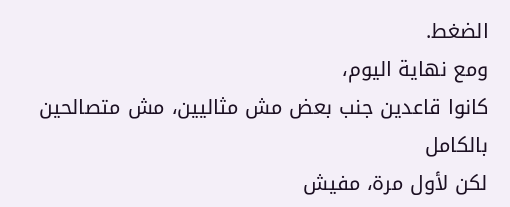الضغط.
ومع نهاية اليوم،
كانوا قاعدين جنب بعض مش مثاليين، مش متصالحين بالكامل
لكن لأول مرة، مفيش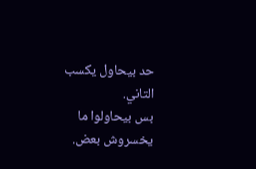حد بيحاول يكسب التاني.
بس بيحاولوا ما يخسروش بعض.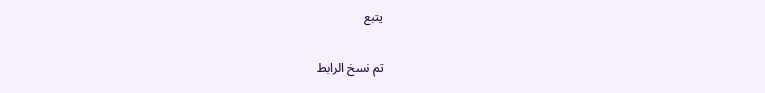يتبع

تم نسخ الرابط